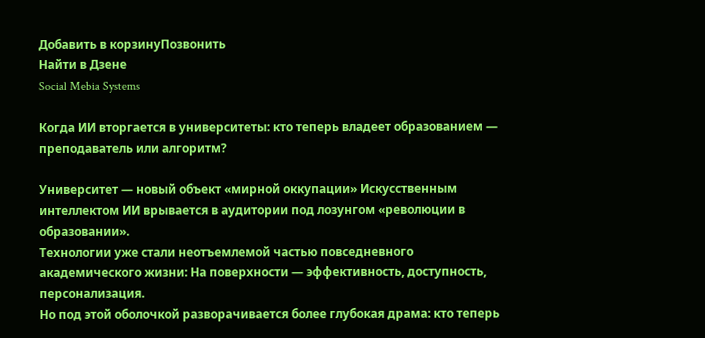Добавить в корзинуПозвонить
Найти в Дзене
Social Mebia Systems

Когда ИИ вторгается в университеты: кто теперь владеет образованием — преподаватель или алгоритм?

Университет — новый объект «мирной оккупации» Искусственным интеллектом ИИ врывается в аудитории под лозунгом «революции в образовании».
Технологии уже стали неотъемлемой частью повседневного академического жизни: На поверхности — эффективность, доступность, персонализация.
Но под этой оболочкой разворачивается более глубокая драма: кто теперь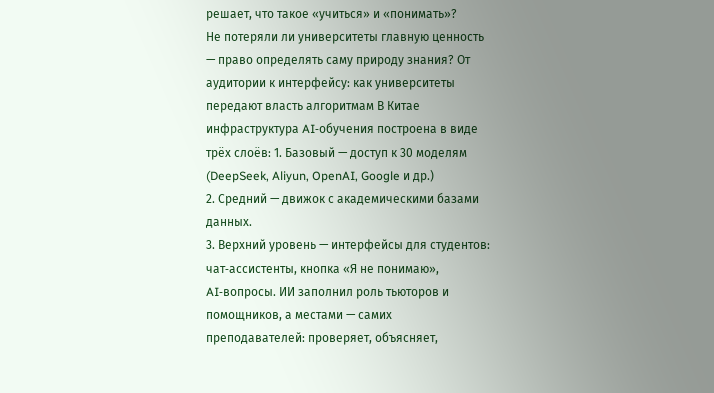решает, что такое «учиться» и «понимать»?
Не потеряли ли университеты главную ценность — право определять саму природу знания? От аудитории к интерфейсу: как университеты передают власть алгоритмам В Китае инфраструктура AI‑обучения построена в виде трёх слоёв: 1. Базовый — доступ к 30 моделям (DeepSeek, Aliyun, OpenAI, Google и др.)
2. Средний — движок с академическими базами данных.
3. Верхний уровень — интерфейсы для студентов: чат‑ассистенты, кнопка «Я не понимаю», AI‑вопросы. ИИ заполнил роль тьюторов и помощников, а местами — самих преподавателей: проверяет, объясняет,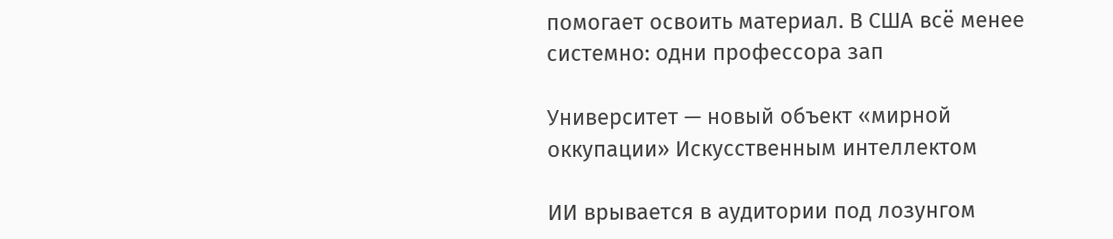помогает освоить материал. В США всё менее системно: одни профессора зап

Университет — новый объект «мирной оккупации» Искусственным интеллектом

ИИ врывается в аудитории под лозунгом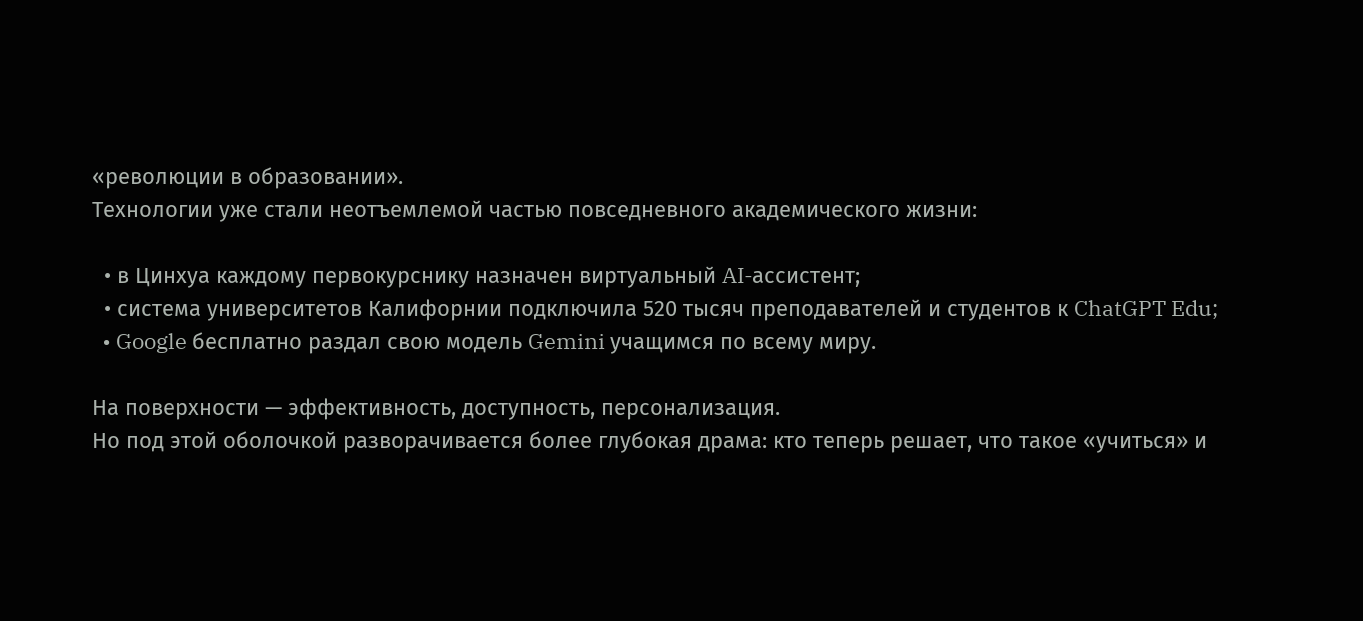«революции в образовании».
Технологии уже стали неотъемлемой частью повседневного академического жизни:

  • в Цинхуа каждому первокурснику назначен виртуальный AI‑ассистент;
  • система университетов Калифорнии подключила 520 тысяч преподавателей и студентов к ChatGPT Edu;
  • Google бесплатно раздал свою модель Gemini учащимся по всему миру.

На поверхности — эффективность, доступность, персонализация.
Но под этой оболочкой разворачивается более глубокая драма: кто теперь решает, что такое «учиться» и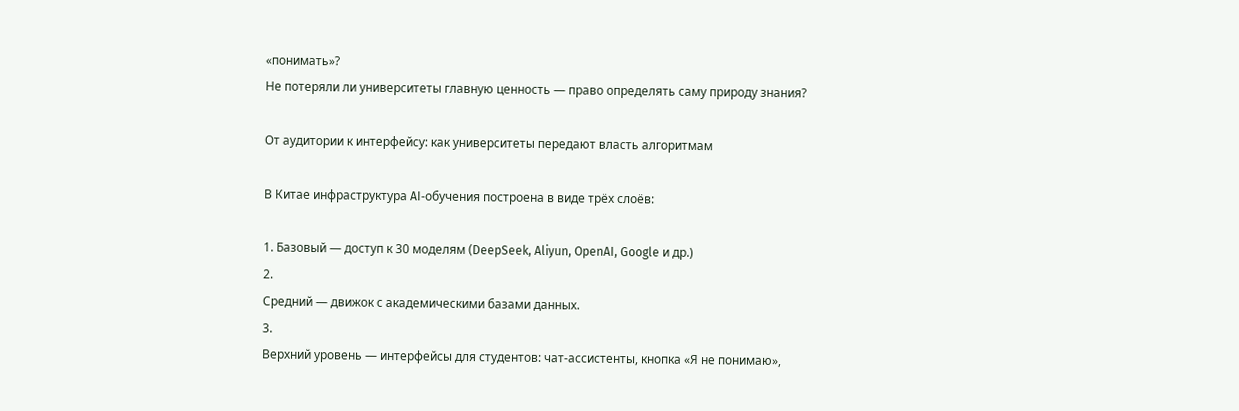«понимать»?
Не потеряли ли университеты главную ценность — право определять саму природу знания?

От аудитории к интерфейсу: как университеты передают власть алгоритмам

В Китае инфраструктура AI‑обучения построена в виде трёх слоёв:

1. Базовый — доступ к 30 моделям (DeepSeek, Aliyun, OpenAI, Google и др.)
2.
Средний — движок с академическими базами данных.
3.
Верхний уровень — интерфейсы для студентов: чат‑ассистенты, кнопка «Я не понимаю»,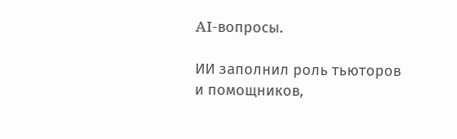AI‑вопросы.

ИИ заполнил роль тьюторов и помощников,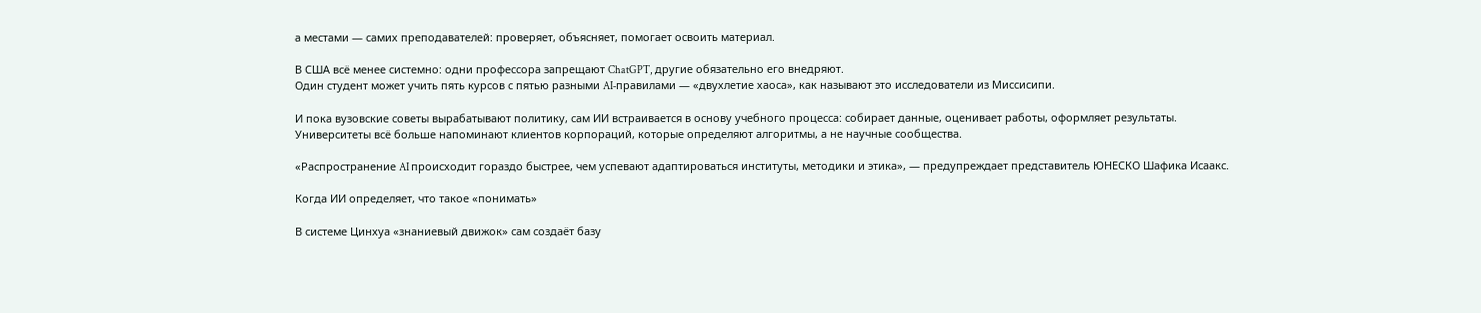а местами — самих преподавателей: проверяет, объясняет, помогает освоить материал.

В США всё менее системно: одни профессора запрещают ChatGPT, другие обязательно его внедряют.
Один студент может учить пять курсов с пятью разными AI‑правилами — «двухлетие хаоса», как называют это исследователи из Миссисипи.

И пока вузовские советы вырабатывают политику, сам ИИ встраивается в основу учебного процесса: собирает данные, оценивает работы, оформляет результаты.
Университеты всё больше напоминают клиентов корпораций, которые определяют алгоритмы, а не научные сообщества.

«Распространение AI происходит гораздо быстрее, чем успевают адаптироваться институты, методики и этика», — предупреждает представитель ЮНЕСКО Шафика Исаакс.

Когда ИИ определяет, что такое «понимать»

В системе Цинхуа «знаниевый движок» сам создаёт базу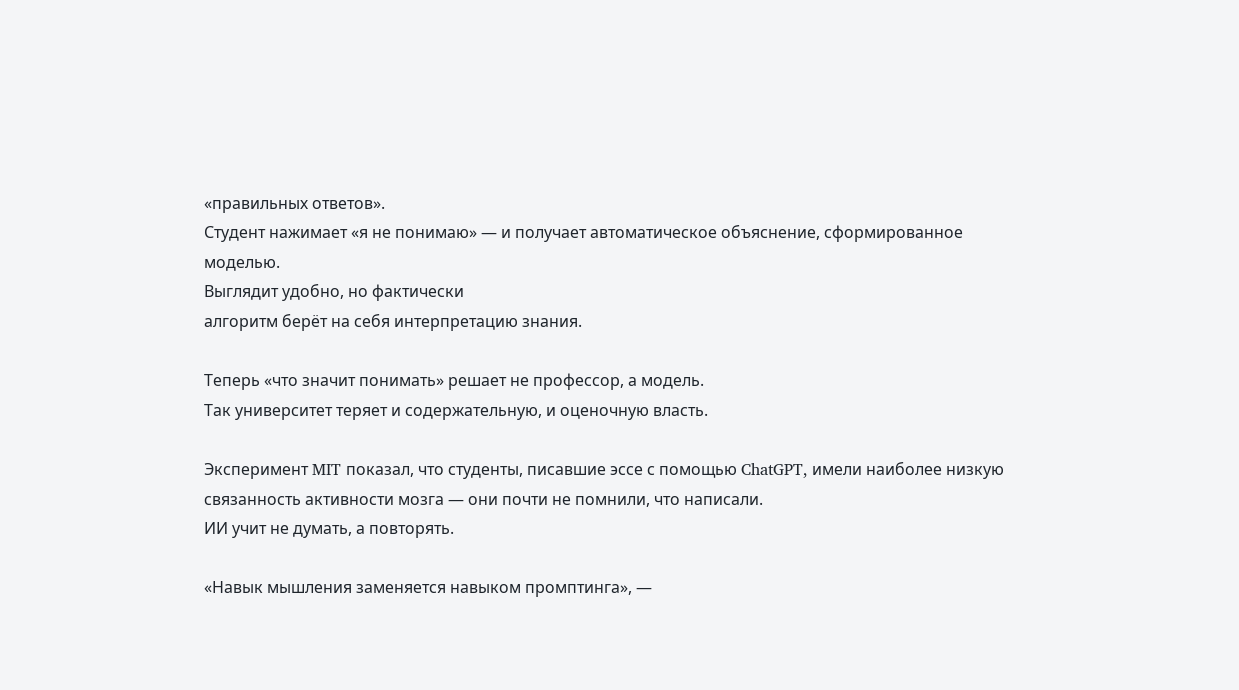«правильных ответов».
Студент нажимает «я не понимаю» — и получает автоматическое объяснение, сформированное моделью.
Выглядит удобно, но фактически
алгоритм берёт на себя интерпретацию знания.

Теперь «что значит понимать» решает не профессор, а модель.
Так университет теряет и содержательную, и оценочную власть.

Эксперимент MIT показал, что студенты, писавшие эссе с помощью ChatGPT, имели наиболее низкую связанность активности мозга — они почти не помнили, что написали.
ИИ учит не думать, а повторять.

«Навык мышления заменяется навыком промптинга», —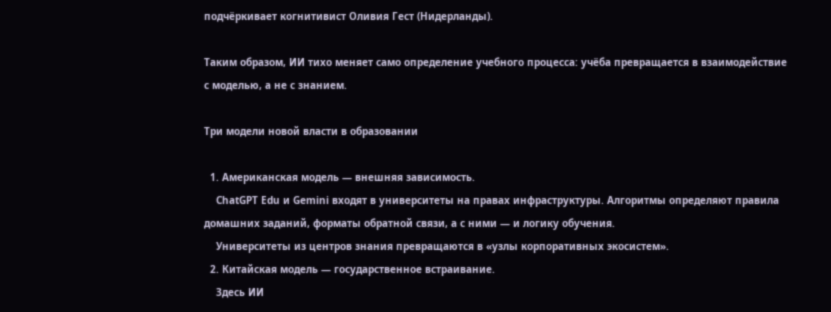подчёркивает когнитивист Оливия Гест (Нидерланды).

Таким образом, ИИ тихо меняет само определение учебного процесса: учёба превращается в взаимодействие с моделью, а не с знанием.

Три модели новой власти в образовании

  1. Американская модель — внешняя зависимость.
    ChatGPT Edu и Gemini входят в университеты на правах инфраструктуры. Алгоритмы определяют правила домашних заданий, форматы обратной связи, а с ними — и логику обучения.
    Университеты из центров знания превращаются в «узлы корпоративных экосистем».
  2. Китайская модель — государственное встраивание.
    Здесь ИИ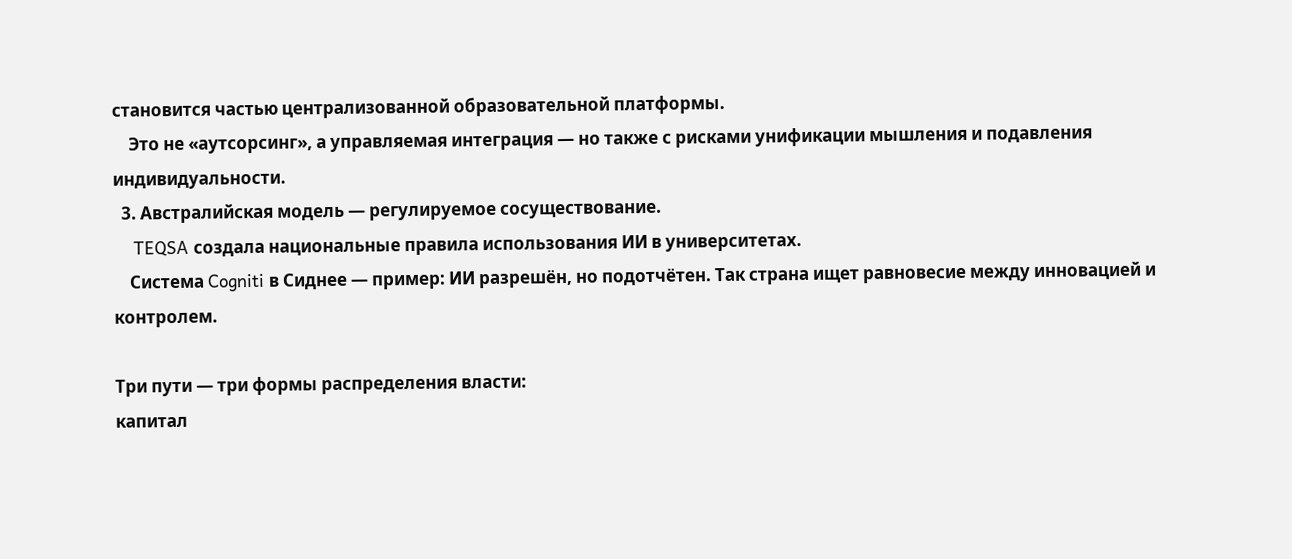становится частью централизованной образовательной платформы.
    Это не «аутсорсинг», а управляемая интеграция — но также с рисками унификации мышления и подавления индивидуальности.
  3. Австралийская модель — регулируемое сосуществование.
    TEQSA создала национальные правила использования ИИ в университетах.
    Система Cogniti в Сиднее — пример: ИИ разрешён, но подотчётен. Так страна ищет равновесие между инновацией и контролем.

Три пути — три формы распределения власти:
капитал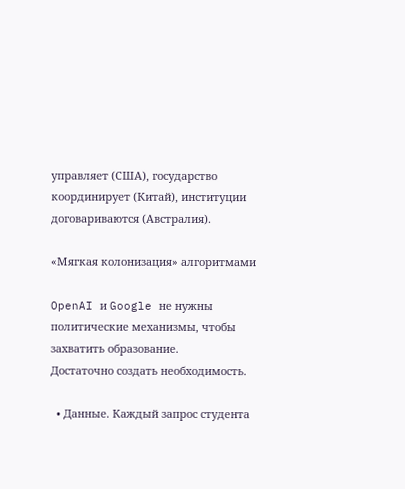управляет (США), государство координирует (Китай), институции договариваются (Австралия).

«Мягкая колонизация» алгоритмами

OpenAI и Google не нужны политические механизмы, чтобы захватить образование.
Достаточно создать необходимость.

  • Данные. Каждый запрос студента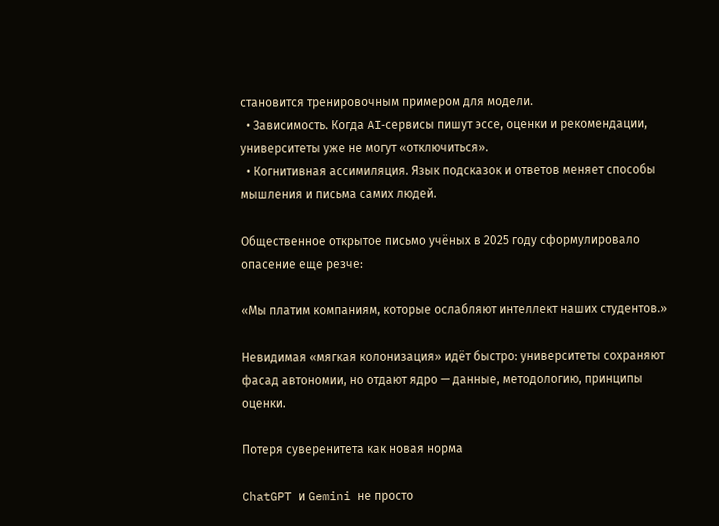становится тренировочным примером для модели.
  • Зависимость. Когда AI‑сервисы пишут эссе, оценки и рекомендации, университеты уже не могут «отключиться».
  • Когнитивная ассимиляция. Язык подсказок и ответов меняет способы мышления и письма самих людей.

Общественное открытое письмо учёных в 2025 году сформулировало опасение еще резче:

«Мы платим компаниям, которые ослабляют интеллект наших студентов.»

Невидимая «мягкая колонизация» идёт быстро: университеты сохраняют фасад автономии, но отдают ядро — данные, методологию, принципы оценки.

Потеря суверенитета как новая норма

ChatGPT и Gemini не просто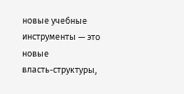новые учебные инструменты — это новые власть‑структуры,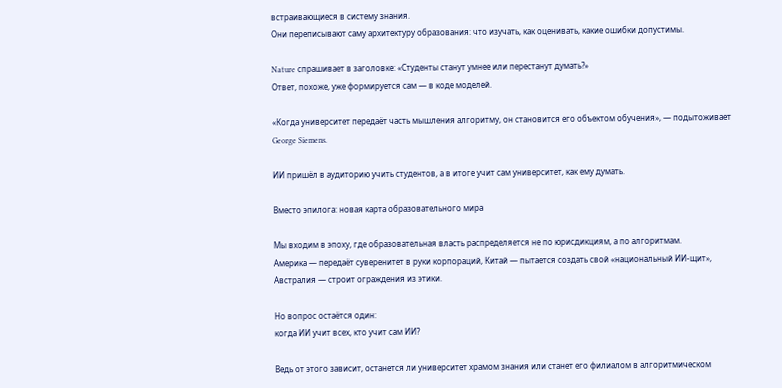встраивающиеся в систему знания.
Они переписывают саму архитектуру образования: что изучать, как оценивать, какие ошибки допустимы.

Nature спрашивает в заголовке: «Студенты станут умнее или перестанут думать?»
Ответ, похоже, уже формируется сам — в коде моделей.

«Когда университет передаёт часть мышления алгоритму, он становится его объектом обучения», — подытоживает George Siemens.

ИИ пришёл в аудиторию учить студентов, а в итоге учит сам университет, как ему думать.

Вместо эпилога: новая карта образовательного мира

Мы входим в эпоху, где образовательная власть распределяется не по юрисдикциям, а по алгоритмам.
Америка — передаёт суверенитет в руки корпораций, Китай — пытается создать свой «национальный ИИ‑щит», Австралия — строит ограждения из этики.

Но вопрос остаётся один:
когда ИИ учит всех, кто учит сам ИИ?

Ведь от этого зависит, останется ли университет храмом знания или станет его филиалом в алгоритмическом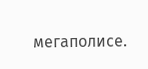мегаполисе.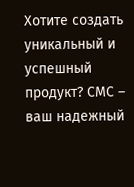Хотите создать уникальный и успешный продукт? СМС – ваш надежный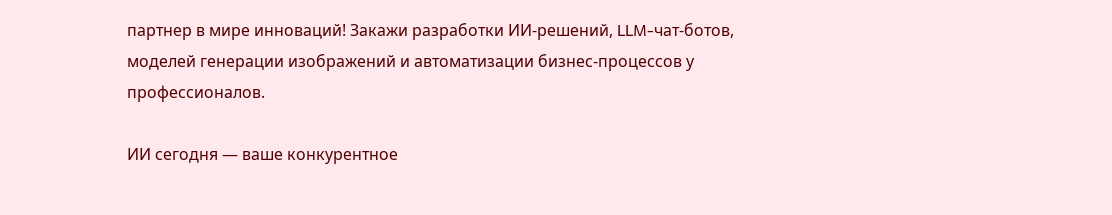партнер в мире инноваций! Закажи разработки ИИ-решений, LLM-чат-ботов, моделей генерации изображений и автоматизации бизнес-процессов у профессионалов.

ИИ сегодня — ваше конкурентное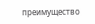преимущество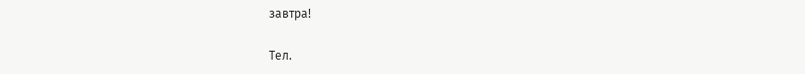завтра!

Тел.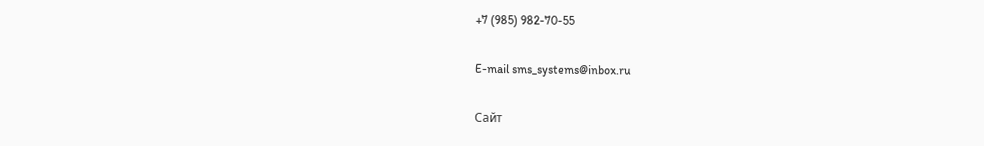+7 (985) 982-70-55

E-mail sms_systems@inbox.ru

Сайт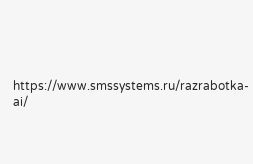https://www.smssystems.ru/razrabotka-ai/